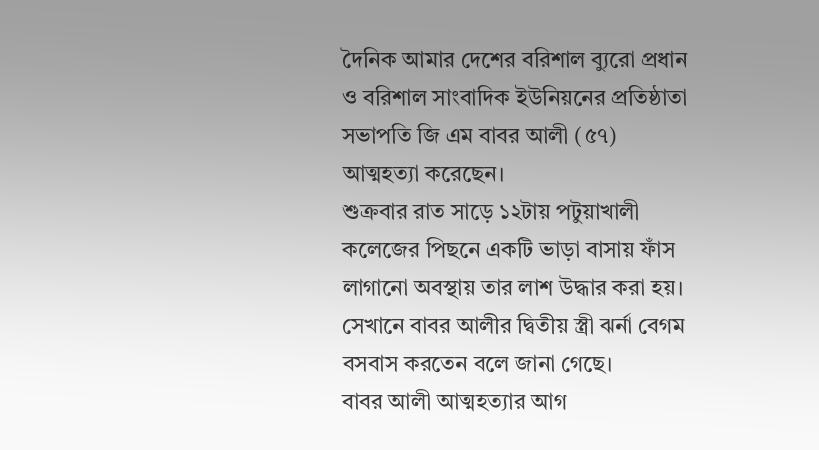দৈনিক আমার দেশের বরিশাল ব্যুরো প্রধান ও বরিশাল সাংবাদিক ইউনিয়নের প্রতিষ্ঠাতা সভাপতি জি এম বাবর আলী (৫৭) আত্মহত্যা করেছেন।
শুক্রবার রাত সাড়ে ১২টায় পটুয়াখালী কলেজের পিছনে একটি ভাড়া বাসায় ফাঁস লাগানো অবস্থায় তার লাশ উদ্ধার করা হয়। সেখানে বাবর আলীর দ্বিতীয় স্ত্রী ঝর্না বেগম বসবাস করতেন বলে জানা গেছে।
বাবর আলী আত্মহত্যার আগ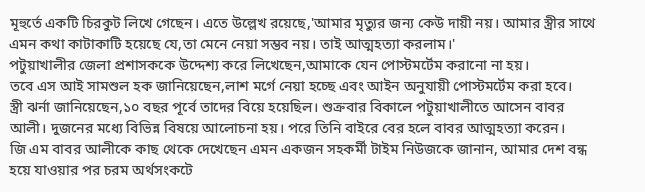মূহুর্তে একটি চিরকুট লিখে গেছেন। এতে উল্লেখ রয়েছে,'আমার মৃত্যুর জন্য কেউ দায়ী নয়। আমার স্ত্রীর সাথে এমন কথা কাটাকাটি হয়েছে যে,তা মেনে নেয়া সম্ভব নয়। তাই আত্মহত্যা করলাম।'
পটুয়াখালীর জেলা প্রশাসককে উদ্দেশ্য করে লিখেছেন,আমাকে যেন পোস্টমর্টেম করানো না হয়।
তবে এস আই সামশুল হক জানিয়েছেন,লাশ মর্গে নেয়া হচ্ছে এবং আইন অনুযায়ী পোস্টমর্টেম করা হবে।
স্ত্রী ঝর্না জানিয়েছেন,১০ বছর পূর্বে তাদের বিয়ে হয়েছিল। শুক্রবার বিকালে পটুয়াখালীতে আসেন বাবর আলী। দুজনের মধ্যে বিভিন্ন বিষয়ে আলোচনা হয়। পরে তিনি বাইরে বের হলে বাবর আত্মহত্যা করেন।
জি এম বাবর আলীকে কাছ থেকে দেখেছেন এমন একজন সহকর্মী টাইম নিউজকে জানান, আমার দেশ বন্ধ হয়ে যাওয়ার পর চরম অর্থসংকটে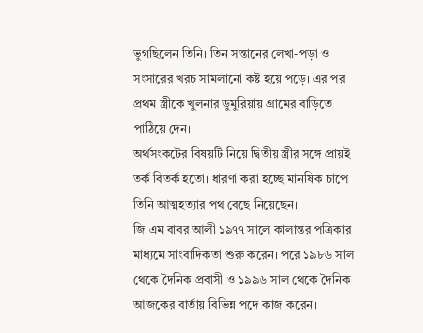ভুগছিলেন তিনি। তিন সন্তানের লেখা-পড়া ও সংসারের খরচ সামলানো কষ্ট হয়ে পড়ে। এর পর প্রথম স্ত্রীকে খুলনার ডুমুরিয়ায় গ্রামের বাড়িতে পাঠিয়ে দেন।
অর্থসংকটের বিষয়টি নিয়ে দ্বিতীয় স্ত্রীর সঙ্গে প্রায়ই তর্ক বিতর্ক হতো। ধারণা করা হচ্ছে মানষিক চাপে তিনি আত্মহত্যার পথ বেছে নিয়েছেন।
জি এম বাবর আলী ১৯৭৭ সালে কালান্তর পত্রিকার মাধ্যমে সাংবাদিকতা শুরু করেন। পরে ১৯৮৬ সাল থেকে দৈনিক প্রবাসী ও ১৯৯৬ সাল থেকে দৈনিক আজকের বার্তায় বিভিন্ন পদে কাজ করেন।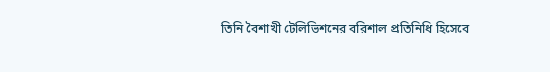তিনি বৈশাখী টেলিভিশনের বরিশাল প্রতিনিধি হিসেবে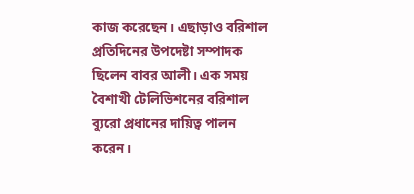কাজ করেছেন। এছাড়াও বরিশাল প্রতিদিনের উপদেষ্টা সম্পাদক ছিলেন বাবর আলী। এক সময় বৈশাখী টেলিভিশনের বরিশাল ব্যুরো প্রধানের দায়িত্ব পালন করেন।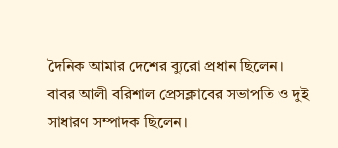দৈনিক আমার দেশের ব্যুরো প্রধান ছিলেন।
বাবর আলী বরিশাল প্রেসক্লাবের সভাপতি ও দুই সাধারণ সম্পাদক ছিলেন।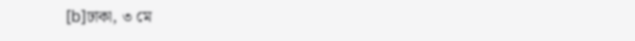[b]ঢাকা, ৩ মে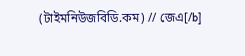(টাইমনিউজবিডি.কম) // জেএ[/b]